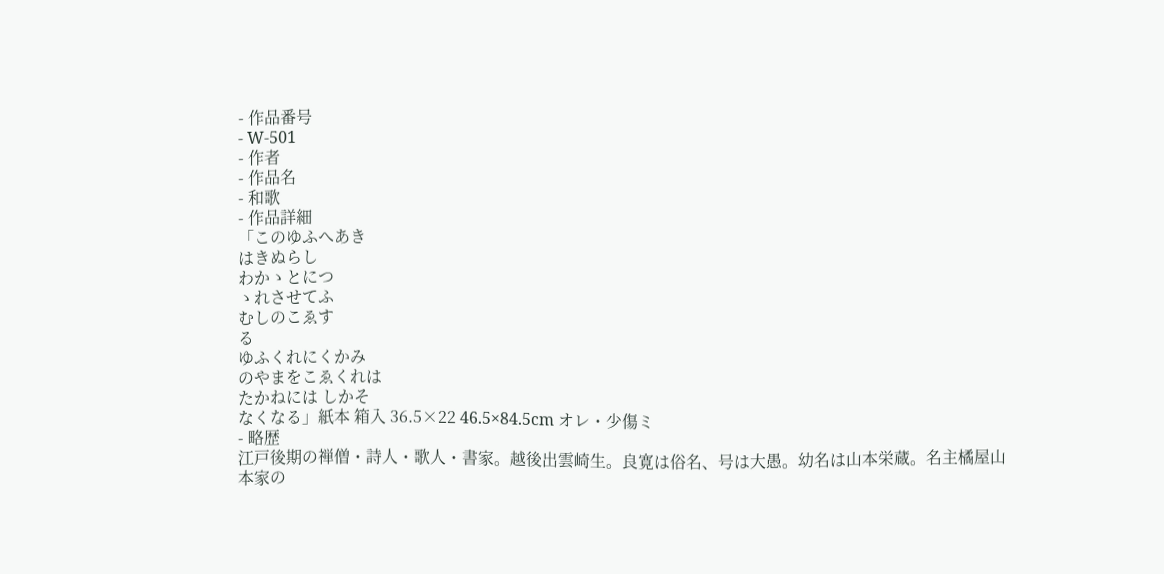- 作品番号
- W-501
- 作者
- 作品名
- 和歌
- 作品詳細
「このゆふへあき
はきぬらし
わかゝとにつ
ゝれさせてふ
むしのこゑす
る
ゆふくれにくかみ
のやまをこゑくれは
たかねには しかそ
なくなる」紙本 箱入 36.5×22 46.5×84.5cm オレ・少傷ミ
- 略歴
江戸後期の禅僧・詩人・歌人・書家。越後出雲崎生。良寛は俗名、号は大愚。幼名は山本栄蔵。名主橘屋山本家の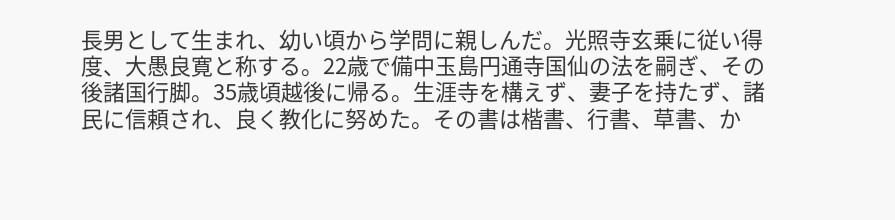長男として生まれ、幼い頃から学問に親しんだ。光照寺玄乗に従い得度、大愚良寛と称する。22歳で備中玉島円通寺国仙の法を嗣ぎ、その後諸国行脚。35歳頃越後に帰る。生涯寺を構えず、妻子を持たず、諸民に信頼され、良く教化に努めた。その書は楷書、行書、草書、か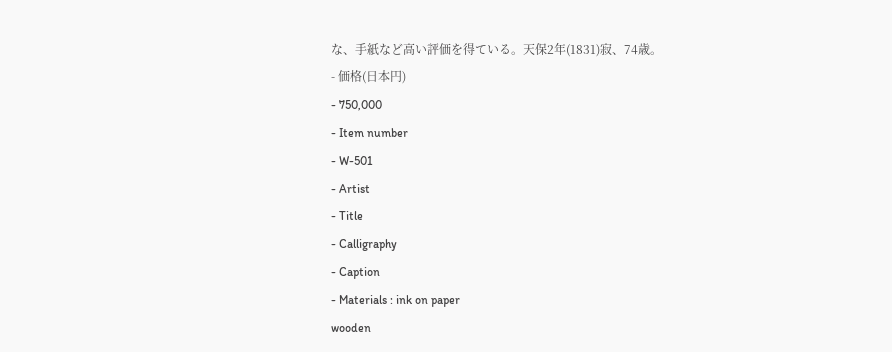な、手紙など高い評価を得ている。天保2年(1831)寂、74歳。
- 価格(日本円)
- 750,000
- Item number
- W-501
- Artist
- Title
- Calligraphy
- Caption
- Materials : ink on paper
wooden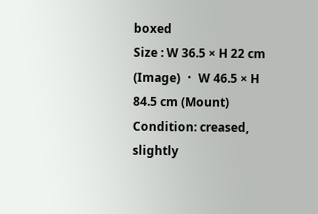boxed
Size : W 36.5 × H 22 cm (Image) ・ W 46.5 × H 84.5 cm (Mount)
Condition: creased, slightly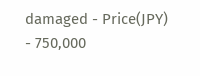damaged - Price(JPY)
- 750,000